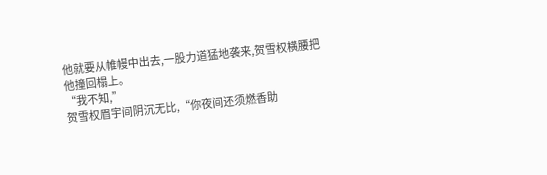他就要从帷幔中出去,一股力道猛地袭来,贺雪权横腰把他撞回榻上。
“我不知,”
贺雪权眉宇间阴沉无比,“你夜间还须燃香助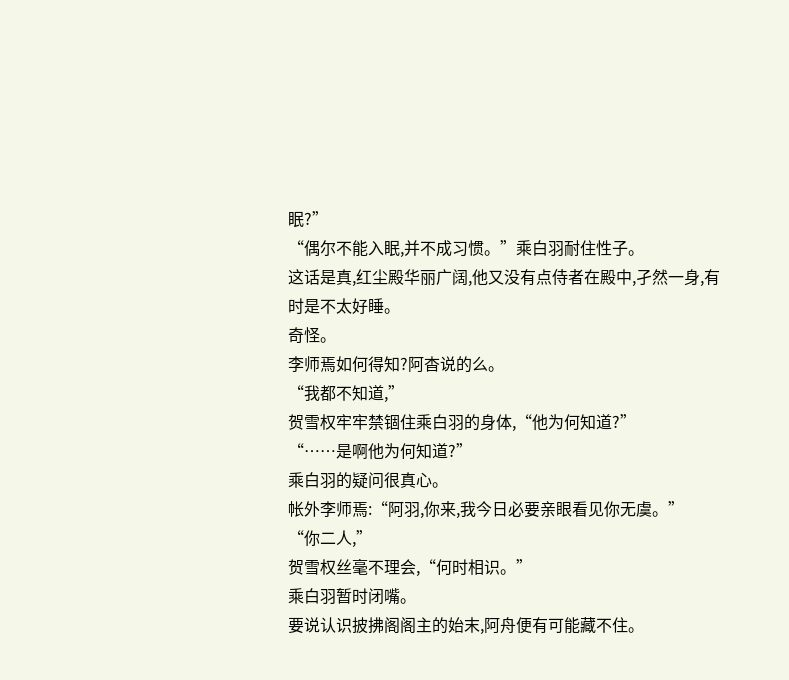眠?”
“偶尔不能入眠,并不成习惯。”乘白羽耐住性子。
这话是真,红尘殿华丽广阔,他又没有点侍者在殿中,孑然一身,有时是不太好睡。
奇怪。
李师焉如何得知?阿杳说的么。
“我都不知道,”
贺雪权牢牢禁锢住乘白羽的身体,“他为何知道?”
“……是啊他为何知道?”
乘白羽的疑问很真心。
帐外李师焉:“阿羽,你来,我今日必要亲眼看见你无虞。”
“你二人,”
贺雪权丝毫不理会,“何时相识。”
乘白羽暂时闭嘴。
要说认识披拂阁阁主的始末,阿舟便有可能藏不住。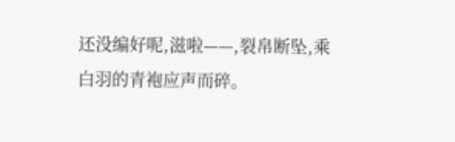还没编好呢,滋啦——,裂帛断坠,乘白羽的青袍应声而碎。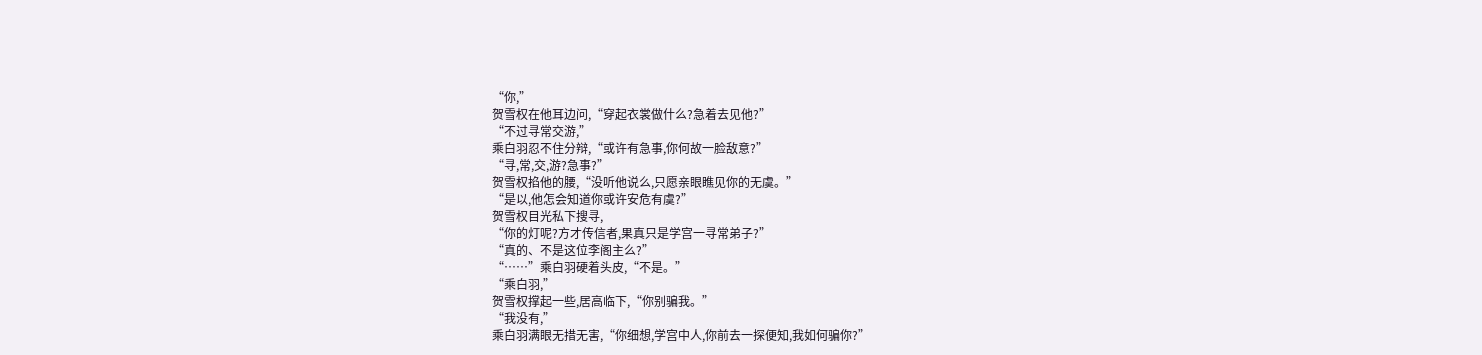“你,”
贺雪权在他耳边问,“穿起衣裳做什么?急着去见他?”
“不过寻常交游,”
乘白羽忍不住分辩,“或许有急事,你何故一脸敌意?”
“寻,常,交,游?急事?”
贺雪权掐他的腰,“没听他说么,只愿亲眼瞧见你的无虞。”
“是以,他怎会知道你或许安危有虞?”
贺雪权目光私下搜寻,
“你的灯呢?方才传信者,果真只是学宫一寻常弟子?”
“真的、不是这位李阁主么?”
“……”乘白羽硬着头皮,“不是。”
“乘白羽,”
贺雪权撑起一些,居高临下,“你别骗我。”
“我没有,”
乘白羽满眼无措无害,“你细想,学宫中人,你前去一探便知,我如何骗你?”